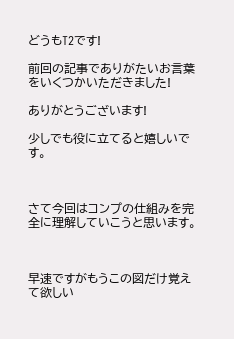どうもT2です!

前回の記事でありがたいお言葉をいくつかいただきました!

ありがとうございます!

少しでも役に立てると嬉しいです。



さて今回はコンプの仕組みを完全に理解していこうと思います。



早速ですがもうこの図だけ覚えて欲しい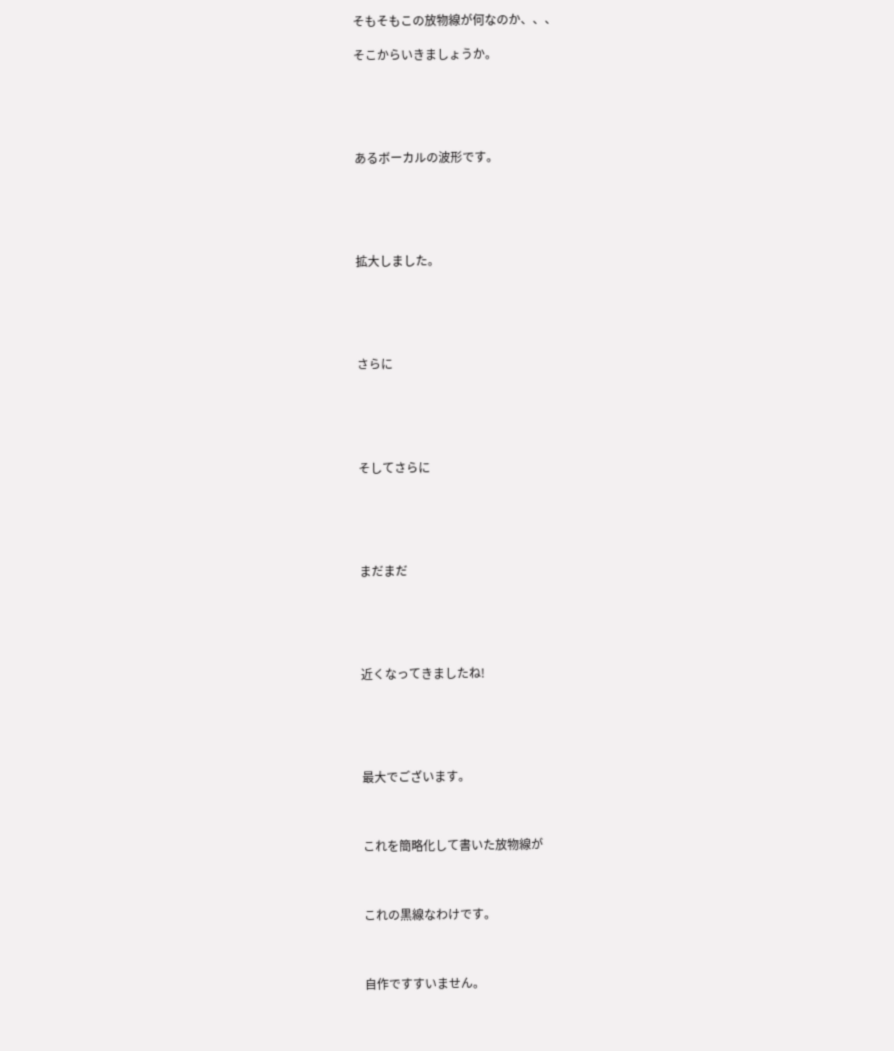そもそもこの放物線が何なのか、、、

そこからいきましょうか。





あるボーカルの波形です。





拡大しました。





さらに





そしてさらに





まだまだ





近くなってきましたね!





最大でございます。



これを簡略化して書いた放物線が



これの黒線なわけです。



自作ですすいません。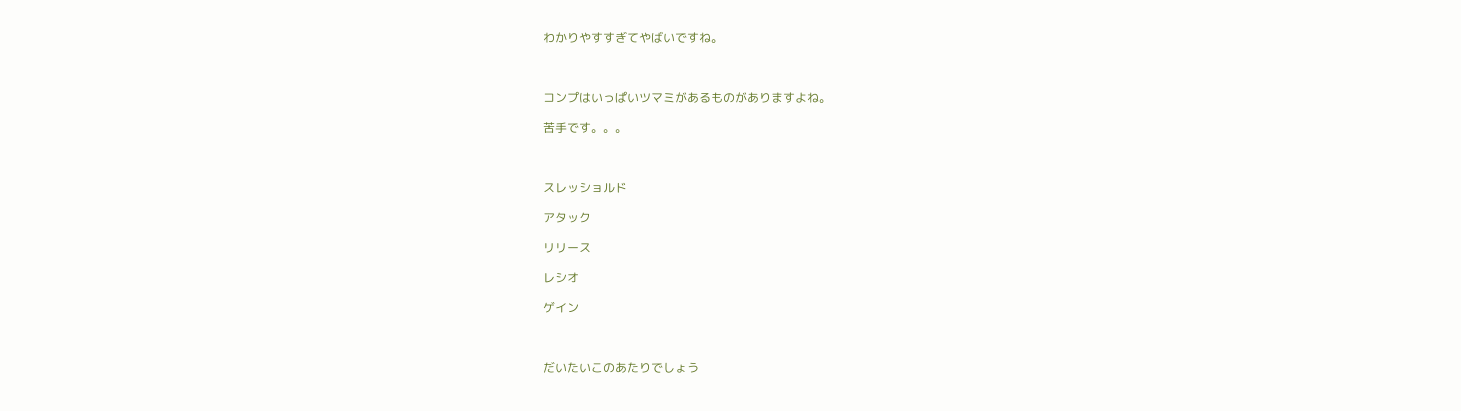わかりやすすぎてやばいですね。



コンプはいっぱいツマミがあるものがありますよね。

苦手です。。。



スレッショルド

アタック

リリース

レシオ

ゲイン



だいたいこのあたりでしょう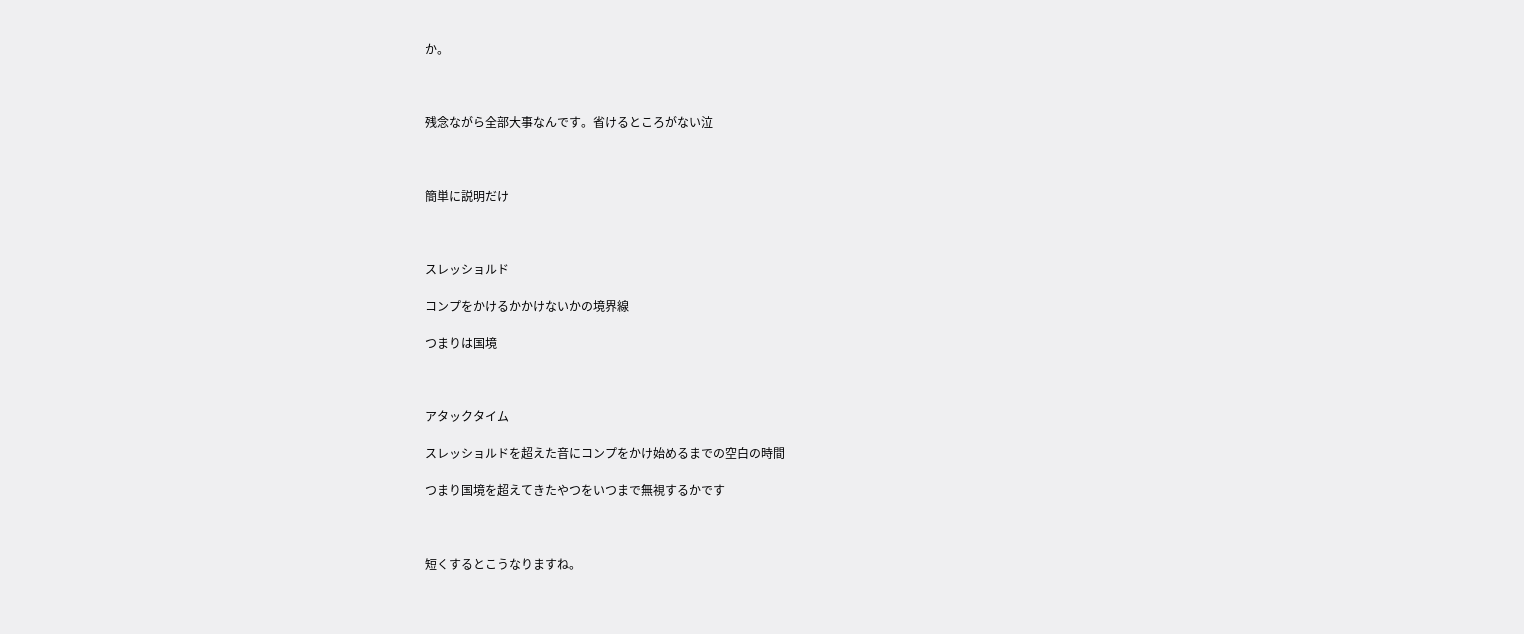か。



残念ながら全部大事なんです。省けるところがない泣



簡単に説明だけ



スレッショルド

コンプをかけるかかけないかの境界線

つまりは国境



アタックタイム

スレッショルドを超えた音にコンプをかけ始めるまでの空白の時間

つまり国境を超えてきたやつをいつまで無視するかです



短くするとこうなりますね。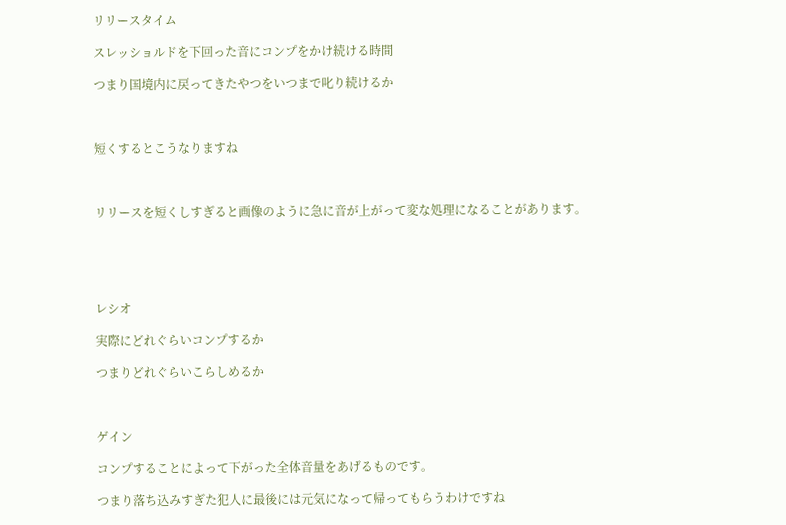リリースタイム

スレッショルドを下回った音にコンプをかけ続ける時間

つまり国境内に戻ってきたやつをいつまで叱り続けるか



短くするとこうなりますね



リリースを短くしすぎると画像のように急に音が上がって変な処理になることがあります。





レシオ

実際にどれぐらいコンプするか

つまりどれぐらいこらしめるか



ゲイン

コンプすることによって下がった全体音量をあげるものです。

つまり落ち込みすぎた犯人に最後には元気になって帰ってもらうわけですね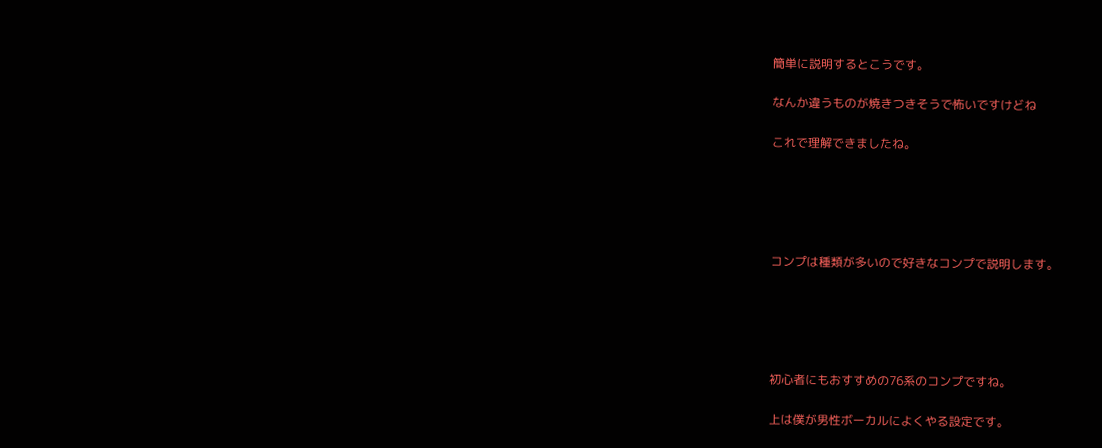簡単に説明するとこうです。

なんか違うものが焼きつきそうで怖いですけどね

これで理解できましたね。





コンプは種類が多いので好きなコンプで説明します。





初心者にもおすすめの76系のコンプですね。

上は僕が男性ボーカルによくやる設定です。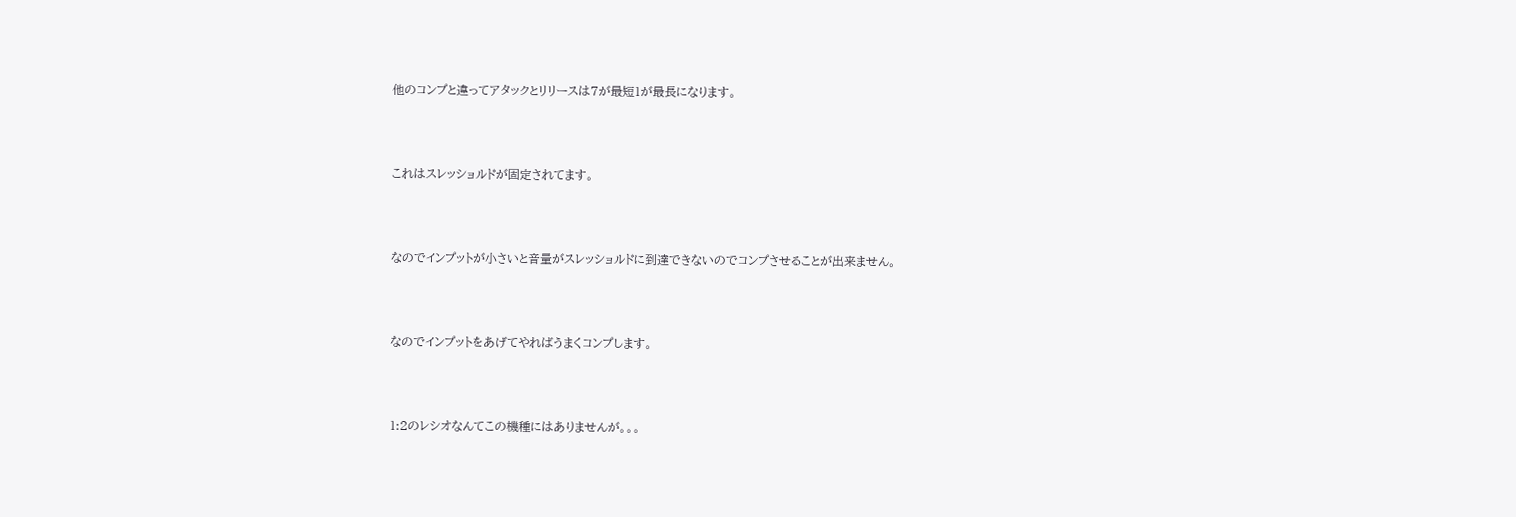他のコンプと違ってアタックとリリースは7が最短1が最長になります。



これはスレッショルドが固定されてます。



なのでインプットが小さいと音量がスレッショルドに到達できないのでコンプさせることが出来ません。



なのでインプットをあげてやればうまくコンプします。



1:2のレシオなんてこの機種にはありませんが。。。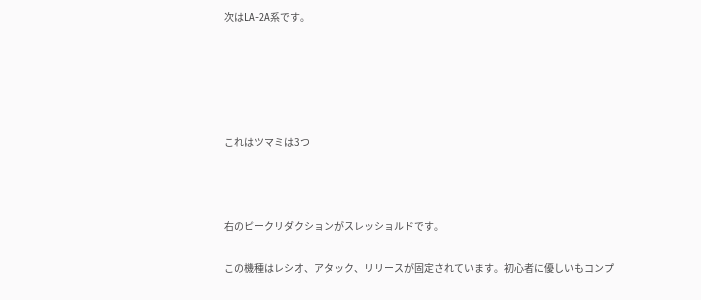次はLA-2A系です。





これはツマミは3つ



右のピークリダクションがスレッショルドです。

この機種はレシオ、アタック、リリースが固定されています。初心者に優しいもコンプ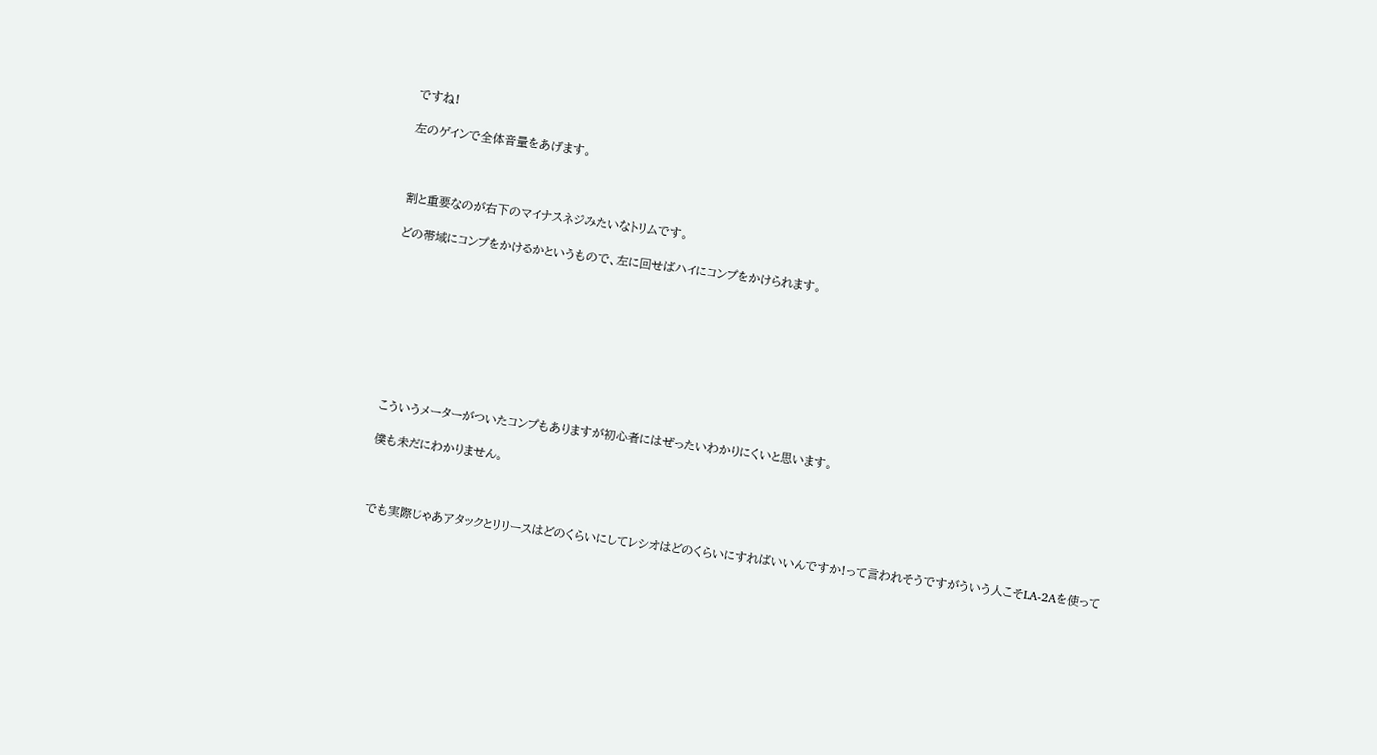ですね!

左のゲインで全体音量をあげます。



割と重要なのが右下のマイナスネジみたいなトリムです。

どの帯域にコンプをかけるかというもので、左に回せばハイにコンプをかけられます。









こういうメーターがついたコンプもありますが初心者にはぜったいわかりにくいと思います。

僕も未だにわかりません。



でも実際じゃあアタックとリリースはどのくらいにしてレシオはどのくらいにすればいいんですか!って言われそうですがういう人こそLA-2Aを使って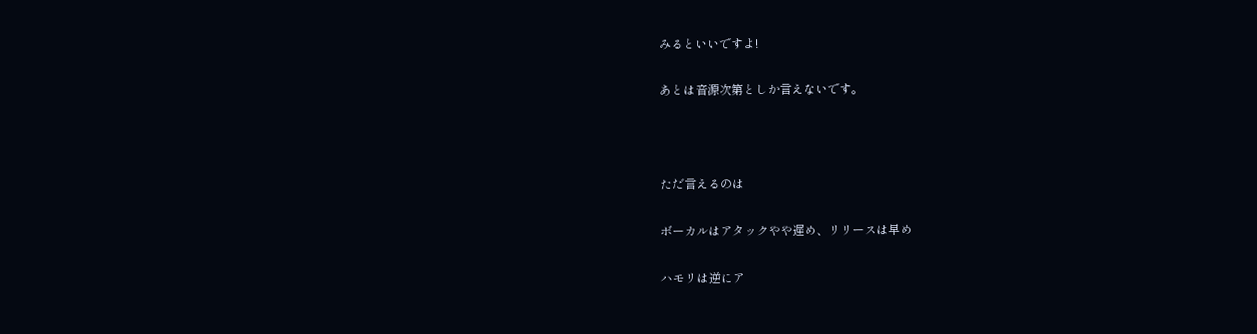みるといいですよ!

あとは音源次第としか言えないです。



ただ言えるのは

ボーカルはアタックやや遅め、リリースは早め

ハモリは逆にア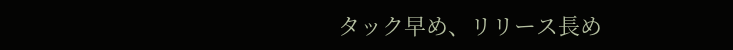タック早め、リリース長め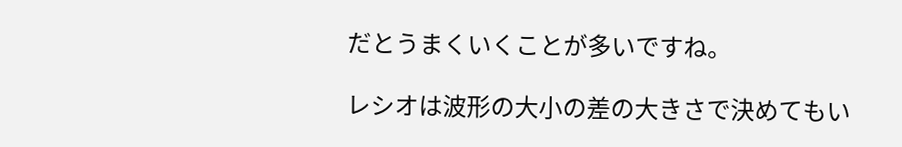だとうまくいくことが多いですね。

レシオは波形の大小の差の大きさで決めてもい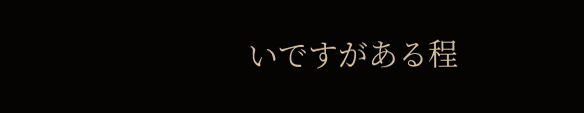いですがある程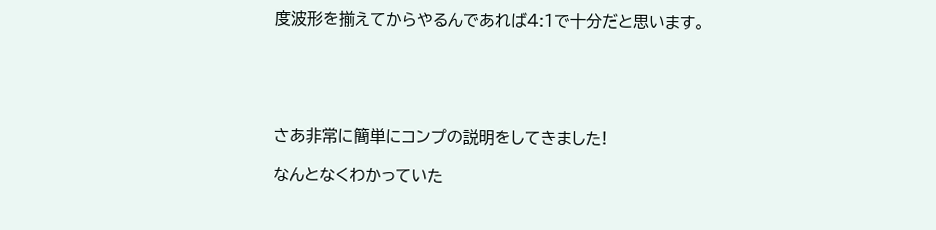度波形を揃えてからやるんであれば4:1で十分だと思います。





さあ非常に簡単にコンプの説明をしてきました!

なんとなくわかっていた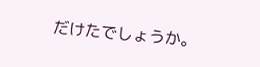だけたでしょうか。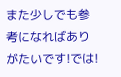また少しでも参考になればありがたいです!では!